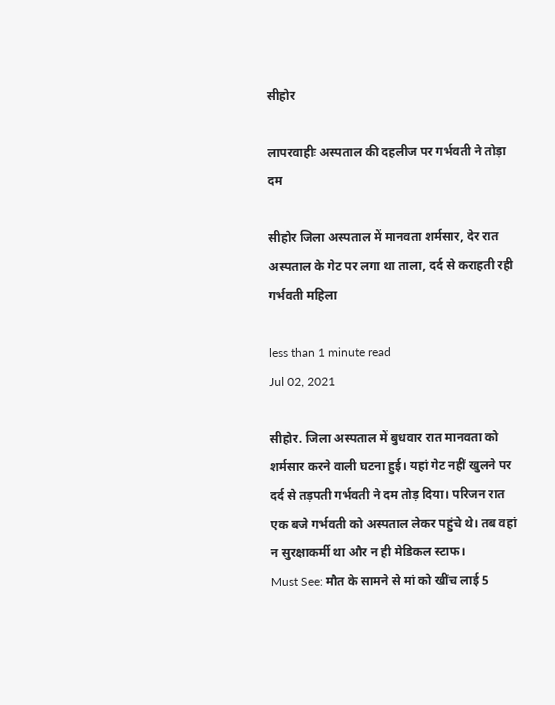सीहोर

लापरवाहीः अस्पताल की दहलीज पर गर्भवती ने तोड़ा दम

सीहोर जिला अस्पताल में मानवता शर्मसार, देर रात अस्पताल के गेट पर लगा था ताला, दर्द से कराहती रही गर्भवती महिला

less than 1 minute read
Jul 02, 2021

सीहोर. जिला अस्पताल में बुधवार रात मानवता को शर्मसार करने वाली घटना हुई। यहां गेट नहीं खुलने पर दर्द से तड़पती गर्भवती ने दम तोड़ दिया। परिजन रात एक बजे गर्भवती को अस्पताल लेकर पहुंचे थे। तब वहां न सुरक्षाकर्मी था और न ही मेडिकल स्टाफ।
Must See: मौत के सामने से मां को खींच लाई 5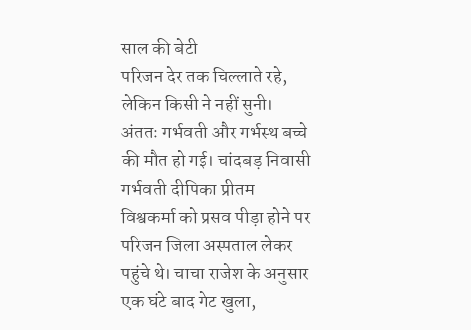साल की बेटी
परिजन देर तक चिल्लाते रहे, लेकिन किसी ने नहीं सुनी। अंततः गर्भवती और गर्भस्थ बच्चे की मौत हो गई। चांदबड़ निवासी गर्भवती दीपिका प्रीतम विश्वकर्मा को प्रसव पीड़ा होने पर परिजन जिला अस्पताल लेकर पहुंचे थे। चाचा राजेश के अनुसार एक घंटे बाद गेट खुला,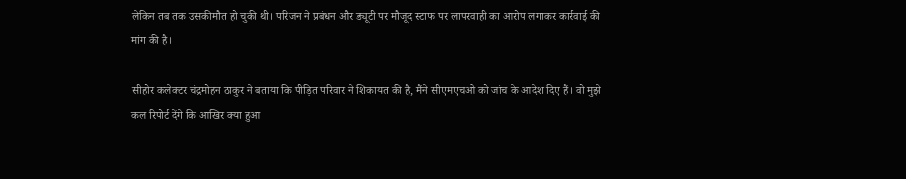लेकिन तब तक उसकीमौत हो चुकी थी। परिजन ने प्रबंधन और ड्यूटी पर मौजूद स्टाफ पर लापरवाही का आरोप लगाकर कार्रवाई की मांग की है।

सीहोर कलेक्टर चंद्रमोहन ठाकुर ने बताया कि पीड़ित परिवार ने शिकायत की है, मैंने सीएमएचओ को जांच के आदेश दिए हैं। वो मुझे कल रिपोर्ट देंगे कि आखिर क्या हुआ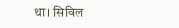था। सिविल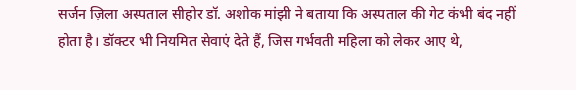सर्जन ज़िला अस्पताल सीहोर डॉ. अशोक मांझी ने बताया कि अस्पताल की गेट कंभी बंद नहीं होता है। डॉक्टर भी नियमित सेवाएं देते हैं, जिस गर्भवती महिला को लेकर आए थे,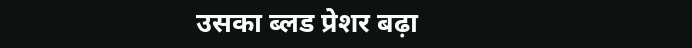उसका ब्लड प्रेशर बढ़ा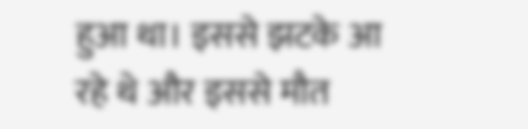हुआ था। इससे झटके आ रहे थे और इससे मौत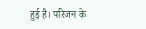हुई है। परिजन के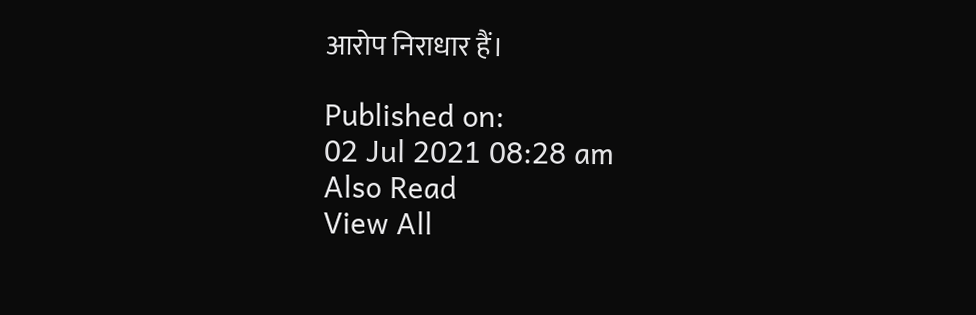आरोप निराधार हैं।

Published on:
02 Jul 2021 08:28 am
Also Read
View All